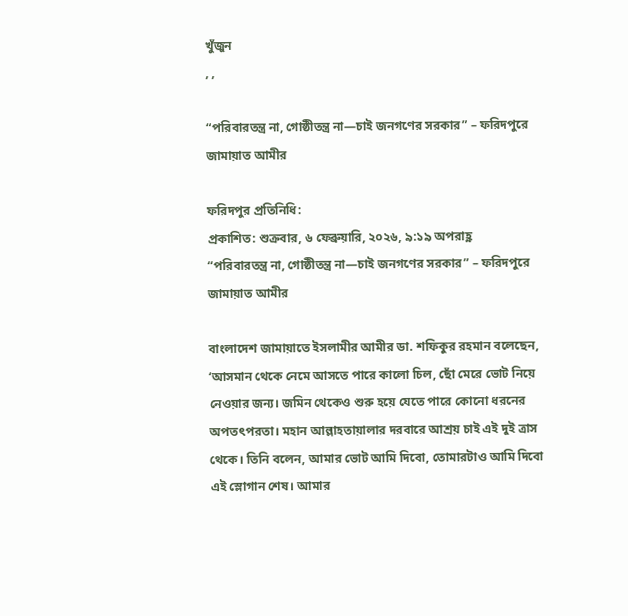খুঁজুন
, ,

“পরিবারতন্ত্র না, গোষ্ঠীতন্ত্র না—চাই জনগণের সরকার” – ফরিদপুরে জামায়াত আমীর

ফরিদপুর প্রতিনিধি:
প্রকাশিত: শুক্রবার, ৬ ফেব্রুয়ারি, ২০২৬, ৯:১৯ অপরাহ্ণ
“পরিবারতন্ত্র না, গোষ্ঠীতন্ত্র না—চাই জনগণের সরকার” – ফরিদপুরে জামায়াত আমীর

বাংলাদেশ জামায়াতে ইসলামীর আমীর ডা. শফিকুর রহমান বলেছেন, ‘আসমান থেকে নেমে আসতে পারে কালো চিল, ছোঁ মেরে ভোট নিয়ে নেওয়ার জন্য। জমিন থেকেও শুরু হয়ে যেতে পারে কোনো ধরনের অপতৎপরতা। মহান আল্লাহতায়ালার দরবারে আশ্রয় চাই এই দুই ত্রাস থেকে। তিনি বলেন, আমার ভোট আমি দিবো, তোমারটাও আমি দিবো এই স্লোগান শেষ। আমার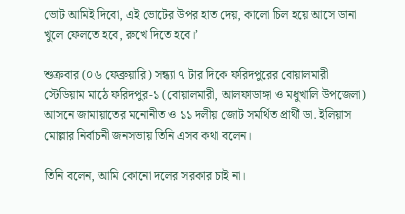ভোট আমিই দিবো, এই ভোটের উপর হাত দেয়, কালো চিল হয়ে আসে ডানা খুলে ফেলতে হবে, রুখে দিতে হবে।’

শুক্রবার (০৬ ফেব্রুয়ারি) সন্ধ্যা ৭ টার দিকে ফরিদপুরের বোয়ালমারী স্টেডিয়াম মাঠে ফরিদপুর-১ (বোয়ালমারী, আলফাডাঙ্গা ও মধুখালি উপজেলা) আসনে জামায়াতের মনোনীত ও ১১ দলীয় জোট সমর্থিত প্রার্থী ডা. ইলিয়াস মোল্লার নির্বাচনী জনসভায় তিনি এসব কথা বলেন।

তিনি বলেন, আমি কোনো দলের সরকার চাই না।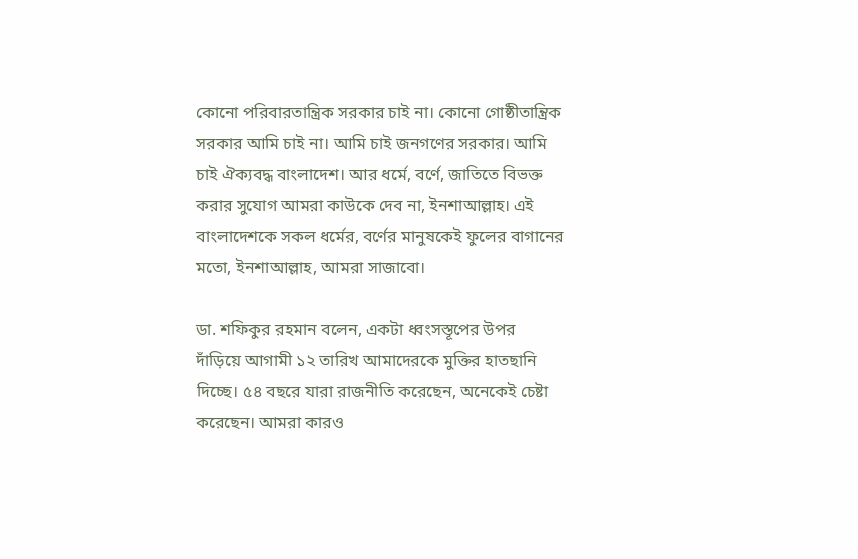কোনো পরিবারতান্ত্রিক সরকার চাই না। কোনো গোষ্ঠীতান্ত্রিক সরকার আমি চাই না। আমি চাই জনগণের সরকার। আমি চাই ঐক্যবদ্ধ বাংলাদেশ। আর ধর্মে, বর্ণে, জাতিতে বিভক্ত করার সুযোগ আমরা কাউকে দেব না, ইনশাআল্লাহ। এই বাংলাদেশকে সকল ধর্মের, বর্ণের মানুষকেই ফুলের বাগানের মতো, ইনশাআল্লাহ, আমরা সাজাবো।

ডা. শফিকুর রহমান বলেন, একটা ধ্বংসস্তূপের উপর দাঁড়িয়ে আগামী ১২ তারিখ আমাদেরকে মুক্তির হাতছানি দিচ্ছে। ৫৪ বছরে যারা রাজনীতি করেছেন, অনেকেই চেষ্টা করেছেন। আমরা কারও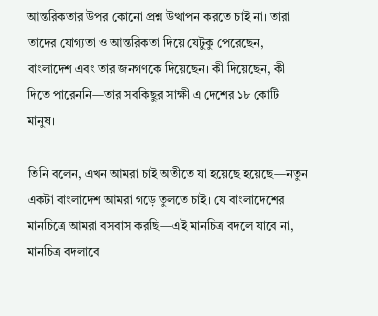আন্তরিকতার উপর কোনো প্রশ্ন উত্থাপন করতে চাই না। তারা তাদের যোগ্যতা ও আন্তরিকতা দিয়ে যেটুকু পেরেছেন, বাংলাদেশ এবং তার জনগণকে দিয়েছেন। কী দিয়েছেন, কী দিতে পারেননি—তার সবকিছুর সাক্ষী এ দেশের ১৮ কোটি মানুষ।

তিনি বলেন, এখন আমরা চাই অতীতে যা হয়েছে হয়েছে—নতুন একটা বাংলাদেশ আমরা গড়ে তুলতে চাই। যে বাংলাদেশের মানচিত্রে আমরা বসবাস করছি—এই মানচিত্র বদলে যাবে না, মানচিত্র বদলাবে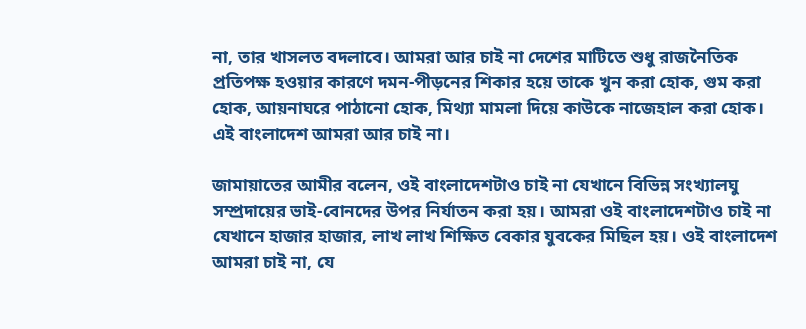না, তার খাসলত বদলাবে। আমরা আর চাই না দেশের মাটিতে শুধু রাজনৈতিক প্রতিপক্ষ হওয়ার কারণে দমন-পীড়নের শিকার হয়ে তাকে খুন করা হোক, গুম করা হোক, আয়নাঘরে পাঠানো হোক, মিথ্যা মামলা দিয়ে কাউকে নাজেহাল করা হোক। এই বাংলাদেশ আমরা আর চাই না।

জামায়াতের আমীর বলেন, ওই বাংলাদেশটাও চাই না যেখানে বিভিন্ন সংখ্যালঘু সম্প্রদায়ের ভাই-বোনদের উপর নির্যাতন করা হয়। আমরা ওই বাংলাদেশটাও চাই না যেখানে হাজার হাজার, লাখ লাখ শিক্ষিত বেকার যুবকের মিছিল হয়। ওই বাংলাদেশ আমরা চাই না, যে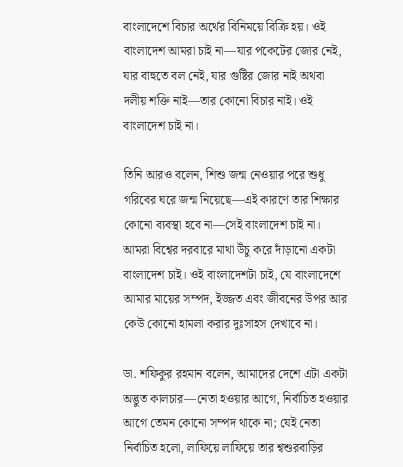বাংলাদেশে বিচার অর্থের বিনিময়ে বিক্রি হয়। ওই বাংলাদেশ আমরা চাই না—যার পকেটের জোর নেই, যার বাহুতে বল নেই, যার গুষ্টির জোর নাই অথবা দলীয় শক্তি নাই—তার কোনো বিচার নাই। ওই বাংলাদেশ চাই না।

তিনি আরও বলেন, শিশু জন্ম নেওয়ার পরে শুধু গরিবের ঘরে জন্ম নিয়েছে—এই কারণে তার শিক্ষার কোনো ব্যবস্থা হবে না—সেই বাংলাদেশ চাই না। আমরা বিশ্বের দরবারে মাথা উঁচু করে দাঁড়ানো একটা বাংলাদেশ চাই। ওই বাংলাদেশটা চাই, যে বাংলাদেশে আমার মায়ের সম্পদ, ইজ্জত এবং জীবনের উপর আর কেউ কোনো হামলা করার দুঃসাহস দেখাবে না।

ডা. শফিকুর রহমান বলেন, আমাদের দেশে এটা একটা অদ্ভুত কালচার—নেতা হওয়ার আগে, নির্বাচিত হওয়ার আগে তেমন কোনো সম্পদ থাকে না; যেই নেতা নির্বাচিত হলো, লাফিয়ে লাফিয়ে তার শ্বশুরবাড়ির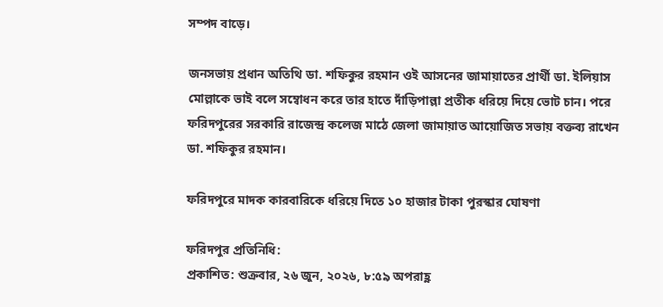সম্পদ বাড়ে।

জনসভায় প্রধান অতিথি ডা. শফিকুর রহমান ওই আসনের জামায়াতের প্রার্থী ডা. ইলিয়াস মোল্লাকে ভাই বলে সম্বোধন করে তার হাতে দাঁড়িপাল্লা প্রতীক ধরিয়ে দিয়ে ভোট চান। পরে ফরিদপুরের সরকারি রাজেন্দ্র কলেজ মাঠে জেলা জামায়াত আয়োজিত সভায় বক্তব্য রাখেন ডা. শফিকুর রহমান।

ফরিদপুরে মাদক কারবারিকে ধরিয়ে দিতে ১০ হাজার টাকা পুরস্কার ঘোষণা

ফরিদপুর প্রতিনিধি:
প্রকাশিত: শুক্রবার, ২৬ জুন, ২০২৬, ৮:৫৯ অপরাহ্ণ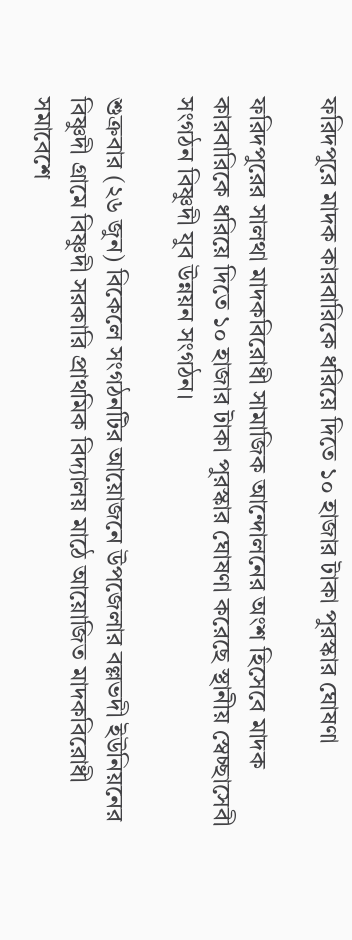ফরিদপুরে মাদক কারবারিকে ধরিয়ে দিতে ১০ হাজার টাকা পুরস্কার ঘোষণা

ফরিদপুরের সালথা মাদকবিরোধী সামাজিক আন্দোলনের অংশ হিসেবে মাদক কারবারিকে ধরিয়ে দিতে ১০ হাজার টাকা পুরস্কার ঘোষণা করেছে স্থানীয় স্বেচ্ছাসেবী সংগঠন বিষ্ণুদী যুব উন্নয়ন সংগঠন।

শুক্রবার (২৬ জুন) বিকেলে সংগঠনটির আয়োজনে উপজেলার বল্লভদী ইউনিয়নের বিষ্ণুদী গ্রামে বিষ্ণুদী সরকারি প্রাথমিক বিদ্যালয় মাঠে আয়োজিত মাদকবিরোধী সমাবেশে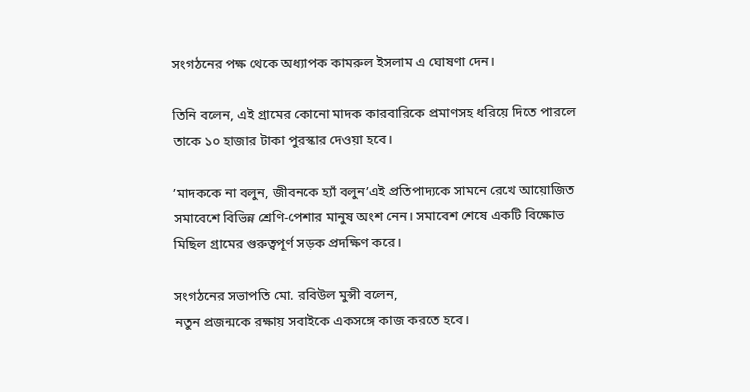সংগঠনের পক্ষ থেকে অধ্যাপক কামরুল ইসলাম এ ঘোষণা দেন।

তিনি বলেন, এই গ্রামের কোনো মাদক কারবারিকে প্রমাণসহ ধরিয়ে দিতে পারলে তাকে ১০ হাজার টাকা পুরস্কার দেওয়া হবে।

’মাদককে না বলুন, জীবনকে হ্যাঁ বলুন’এই প্রতিপাদ্যকে সামনে রেখে আয়োজিত সমাবেশে বিভিন্ন শ্রেণি-পেশার মানুষ অংশ নেন। সমাবেশ শেষে একটি বিক্ষোভ মিছিল গ্রামের গুরুত্বপূর্ণ সড়ক প্রদক্ষিণ করে।

সংগঠনের সভাপতি মো. রবিউল মুন্সী বলেন,
নতুন প্রজন্মকে রক্ষায় সবাইকে একসঙ্গে কাজ করতে হবে।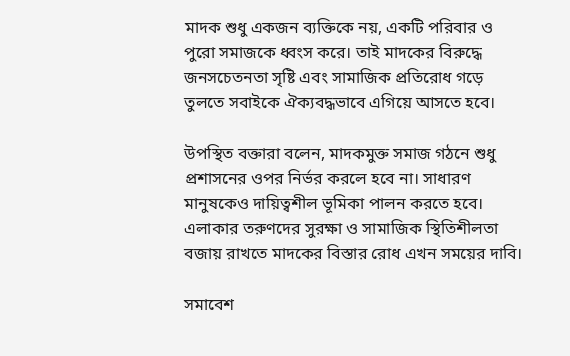মাদক শুধু একজন ব্যক্তিকে নয়, একটি পরিবার ও পুরো সমাজকে ধ্বংস করে। তাই মাদকের বিরুদ্ধে জনসচেতনতা সৃষ্টি এবং সামাজিক প্রতিরোধ গড়ে তুলতে সবাইকে ঐক্যবদ্ধভাবে এগিয়ে আসতে হবে।

উপস্থিত বক্তারা বলেন, মাদকমুক্ত সমাজ গঠনে শুধু প্রশাসনের ওপর নির্ভর করলে হবে না। সাধারণ মানুষকেও দায়িত্বশীল ভূমিকা পালন করতে হবে। এলাকার তরুণদের সুরক্ষা ও সামাজিক স্থিতিশীলতা বজায় রাখতে মাদকের বিস্তার রোধ এখন সময়ের দাবি।

সমাবেশ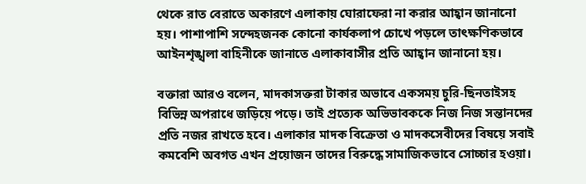থেকে রাত বেরাতে অকারণে এলাকায় ঘোরাফেরা না করার আহ্বান জানানো হয়। পাশাপাশি সন্দেহজনক কোনো কার্যকলাপ চোখে পড়লে তাৎক্ষণিকভাবে আইনশৃঙ্খলা বাহিনীকে জানাতে এলাকাবাসীর প্রতি আহ্বান জানানো হয়।

বক্তারা আরও বলেন, মাদকাসক্তরা টাকার অভাবে একসময় চুরি-ছিনতাইসহ বিভিন্ন অপরাধে জড়িয়ে পড়ে। তাই প্রত্যেক অভিভাবককে নিজ নিজ সন্তানদের প্রতি নজর রাখতে হবে। এলাকার মাদক বিক্রেতা ও মাদকসেবীদের বিষয়ে সবাই কমবেশি অবগত এখন প্রয়োজন তাদের বিরুদ্ধে সামাজিকভাবে সোচ্চার হওয়া।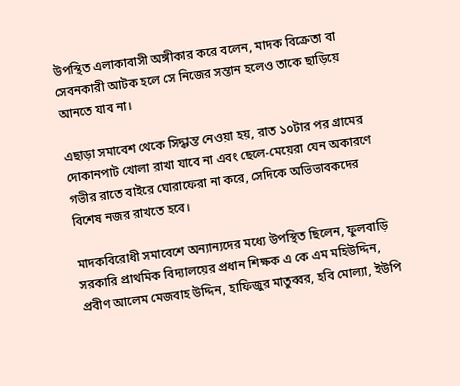উপস্থিত এলাকাবাসী অঙ্গীকার করে বলেন, মাদক বিক্রেতা বা সেবনকারী আটক হলে সে নিজের সন্তান হলেও তাকে ছাড়িয়ে আনতে যাব না।

এছাড়া সমাবেশ থেকে সিদ্ধান্ত নেওয়া হয়, রাত ১০টার পর গ্রামের দোকানপাট খোলা রাখা যাবে না এবং ছেলে-মেয়েরা যেন অকারণে গভীর রাতে বাইরে ঘোরাফেরা না করে, সেদিকে অভিভাবকদের বিশেষ নজর রাখতে হবে।

মাদকবিরোধী সমাবেশে অন্যান্যদের মধ্যে উপস্থিত ছিলেন, ফুলবাড়ি সরকারি প্রাথমিক বিদ্যালয়ের প্রধান শিক্ষক এ কে এম মহিউদ্দিন, প্রবীণ আলেম মেজবাহ উদ্দিন, হাফিজুর মাতুব্বর, হবি মোল্যা, ইউপি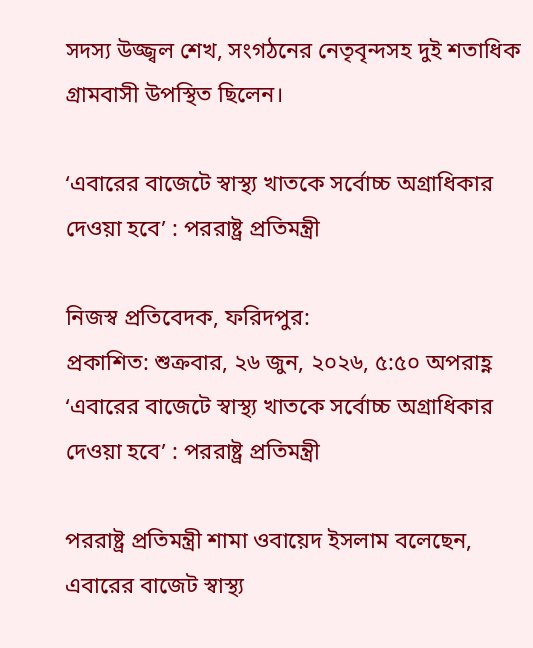সদস্য উজ্জ্বল শেখ, সংগঠনের নেতৃবৃন্দসহ দুই শতাধিক গ্রামবাসী উপস্থিত ছিলেন।

‘এবারের বাজেটে স্বাস্থ্য খাতকে সর্বোচ্চ অগ্রাধিকার দেওয়া হবে’ : পররাষ্ট্র প্রতিমন্ত্রী

নিজস্ব প্রতিবেদক, ফরিদপুর:
প্রকাশিত: শুক্রবার, ২৬ জুন, ২০২৬, ৫:৫০ অপরাহ্ণ
‘এবারের বাজেটে স্বাস্থ্য খাতকে সর্বোচ্চ অগ্রাধিকার দেওয়া হবে’ : পররাষ্ট্র প্রতিমন্ত্রী

পররাষ্ট্র প্রতিমন্ত্রী শামা ওবায়েদ ইসলাম বলেছেন, এবারের বাজেট স্বাস্থ্য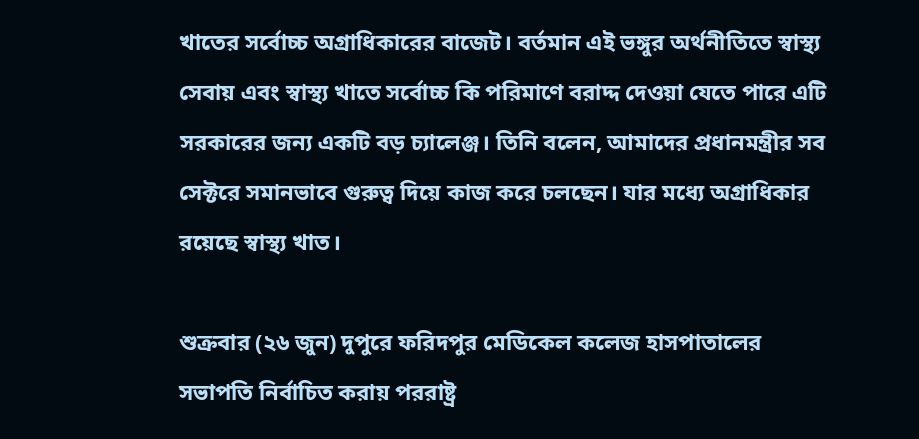খাতের সর্বোচ্চ অগ্রাধিকারের বাজেট। বর্তমান এই ভঙ্গুর অর্থনীতিতে স্বাস্থ্য সেবায় এবং স্বাস্থ্য খাতে সর্বোচ্চ কি পরিমাণে বরাদ্দ দেওয়া যেতে পারে এটি সরকারের জন্য একটি বড় চ্যালেঞ্জ। তিনি বলেন, আমাদের প্রধানমন্ত্রীর সব সেক্টরে সমানভাবে গুরুত্ব দিয়ে কাজ করে চলছেন। যার মধ্যে অগ্রাধিকার রয়েছে স্বাস্থ্য খাত।

শুক্রবার (২৬ জুন) দুপুরে ফরিদপুর মেডিকেল কলেজ হাসপাতালের সভাপতি নির্বাচিত করায় পররাষ্ট্র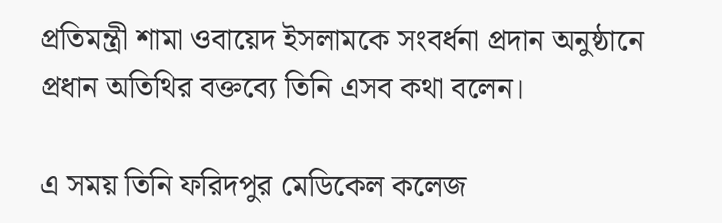প্রতিমন্ত্রী শামা ওবায়েদ ইসলামকে সংবর্ধনা প্রদান অনুষ্ঠানে প্রধান অতিথির বক্তব্যে তিনি এসব কথা বলেন।

এ সময় তিনি ফরিদপুর মেডিকেল কলেজ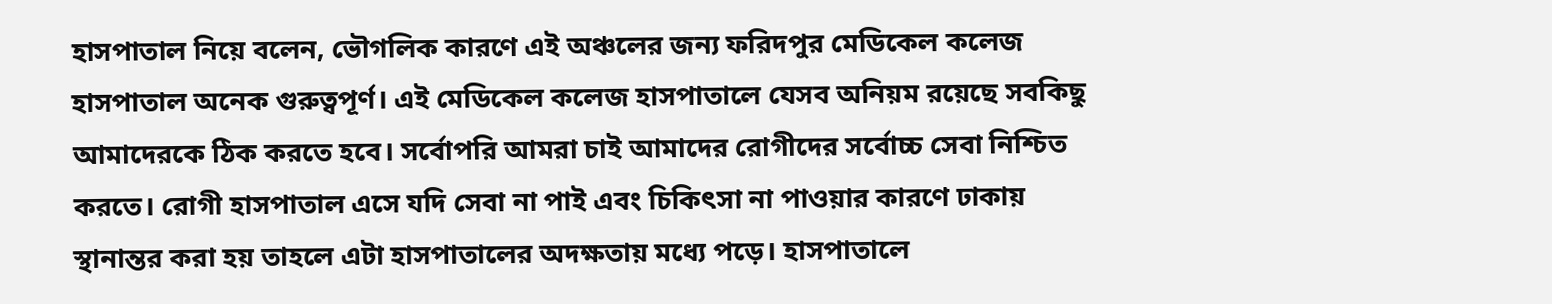হাসপাতাল নিয়ে বলেন, ভৌগলিক কারণে এই অঞ্চলের জন্য ফরিদপুর মেডিকেল কলেজ হাসপাতাল অনেক গুরুত্বপূর্ণ। এই মেডিকেল কলেজ হাসপাতালে যেসব অনিয়ম রয়েছে সবকিছু আমাদেরকে ঠিক করতে হবে। সর্বোপরি আমরা চাই আমাদের রোগীদের সর্বোচ্চ সেবা নিশ্চিত করতে। রোগী হাসপাতাল এসে যদি সেবা না পাই এবং চিকিৎসা না পাওয়ার কারণে ঢাকায় স্থানান্তর করা হয় তাহলে এটা হাসপাতালের অদক্ষতায় মধ্যে পড়ে। হাসপাতালে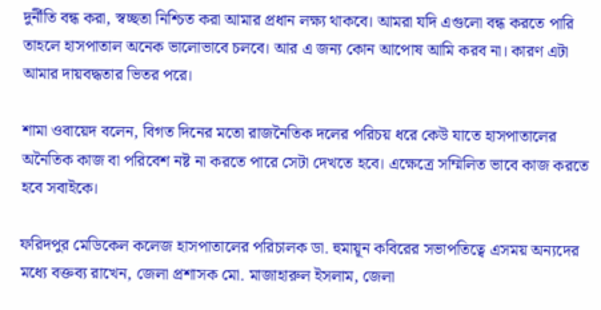দুর্নীতি বন্ধ করা, স্বচ্ছতা নিশ্চিত করা আমার প্রধান লক্ষ্য থাকবে। আমরা যদি এগুলো বন্ধ করতে পারি তাহলে হাসপাতাল অনেক ভালোভাবে চলবে। আর এ জন্য কোন আপোষ আমি করব না। কারণ এটা আমার দায়বদ্ধতার ভিতর পরে।

শামা ওবায়েদ বলেন, বিগত দিনের মতো রাজনৈতিক দলের পরিচয় ধরে কেউ যাতে হাসপাতালের অনৈতিক কাজ বা পরিবেশ নষ্ট না করতে পারে সেটা দেখতে হবে। এক্ষেত্রে সম্মিলিত ভাবে কাজ করতে হবে সবাইকে।

ফরিদপুর মেডিকেল কলেজ হাসপাতালের পরিচালক ডা. হুমায়ূন কবিরের সভাপতিত্বে এসময় অন্যদের মধ্যে বক্তব্য রাখেন, জেলা প্রশাসক মো. মাজাহারুল ইসলাম, জেলা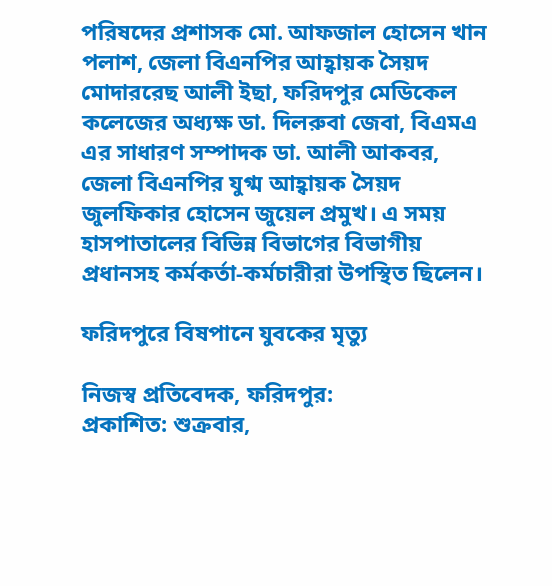পরিষদের প্রশাসক মো. আফজাল হোসেন খান পলাশ, জেলা বিএনপির আহ্বায়ক সৈয়দ মোদাররেছ আলী ইছা, ফরিদপুর মেডিকেল কলেজের অধ্যক্ষ ডা. দিলরুবা জেবা, বিএমএ এর সাধারণ সম্পাদক ডা. আলী আকবর, জেলা বিএনপির যুগ্ম আহ্বায়ক সৈয়দ জুলফিকার হোসেন জুয়েল প্রমুখ। এ সময় হাসপাতালের বিভিন্ন বিভাগের বিভাগীয় প্রধানসহ কর্মকর্তা-কর্মচারীরা উপস্থিত ছিলেন।

ফরিদপুরে বিষপানে যুবকের মৃত্যু

নিজস্ব প্রতিবেদক, ফরিদপুর:
প্রকাশিত: শুক্রবার,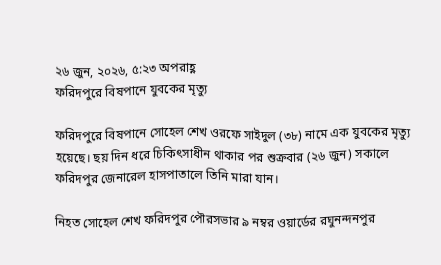২৬ জুন, ২০২৬, ৫:২৩ অপরাহ্ণ
ফরিদপুরে বিষপানে যুবকের মৃত্যু

ফরিদপুরে বিষপানে সোহেল শেখ ওরফে সাইদুল (৩৮) নামে এক যুবকের মৃত্যু হয়েছে। ছয় দিন ধরে চিকিৎসাধীন থাকার পর শুক্রবার (২৬ জুন) সকালে ফরিদপুর জেনারেল হাসপাতালে তিনি মারা যান।

নিহত সোহেল শেখ ফরিদপুর পৌরসভার ৯ নম্বর ওয়ার্ডের রঘুনন্দনপুর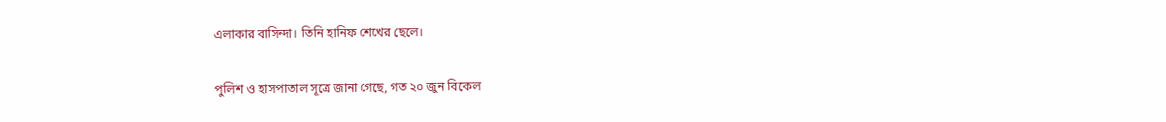এলাকার বাসিন্দা। তিনি হানিফ শেখের ছেলে।

পুলিশ ও হাসপাতাল সূত্রে জানা গেছে, গত ২০ জুন বিকেল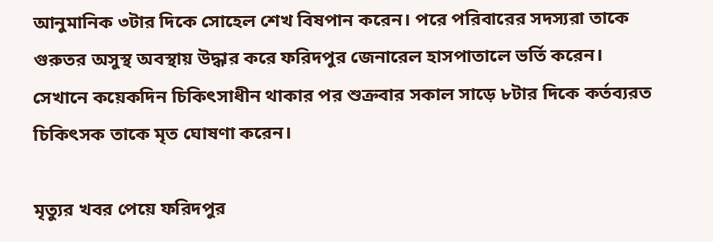আনুমানিক ৩টার দিকে সোহেল শেখ বিষপান করেন। পরে পরিবারের সদস্যরা তাকে গুরুতর অসুস্থ অবস্থায় উদ্ধার করে ফরিদপুর জেনারেল হাসপাতালে ভর্তি করেন। সেখানে কয়েকদিন চিকিৎসাধীন থাকার পর শুক্রবার সকাল সাড়ে ৮টার দিকে কর্তব্যরত চিকিৎসক তাকে মৃত ঘোষণা করেন।

মৃত্যুর খবর পেয়ে ফরিদপুর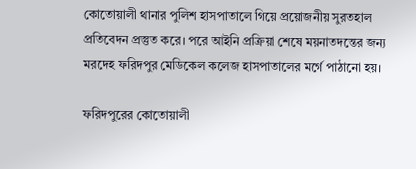কোতোয়ালী থানার পুলিশ হাসপাতালে গিয়ে প্রয়োজনীয় সুরতহাল প্রতিবেদন প্রস্তুত করে। পরে আইনি প্রক্রিয়া শেষে ময়নাতদন্তের জন্য মরদেহ ফরিদপুর মেডিকেল কলেজ হাসপাতালের মর্গে পাঠানো হয়।

ফরিদপুরের কোতোয়ালী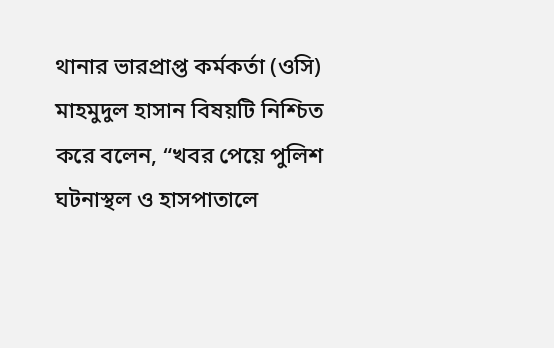থানার ভারপ্রাপ্ত কর্মকর্তা (ওসি) মাহমুদুল হাসান বিষয়টি নিশ্চিত করে বলেন, “খবর পেয়ে পুলিশ ঘটনাস্থল ও হাসপাতালে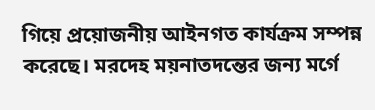গিয়ে প্রয়োজনীয় আইনগত কার্যক্রম সম্পন্ন করেছে। মরদেহ ময়নাতদন্তের জন্য মর্গে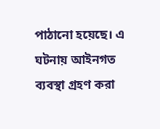পাঠানো হয়েছে। এ ঘটনায় আইনগত ব্যবস্থা গ্রহণ করা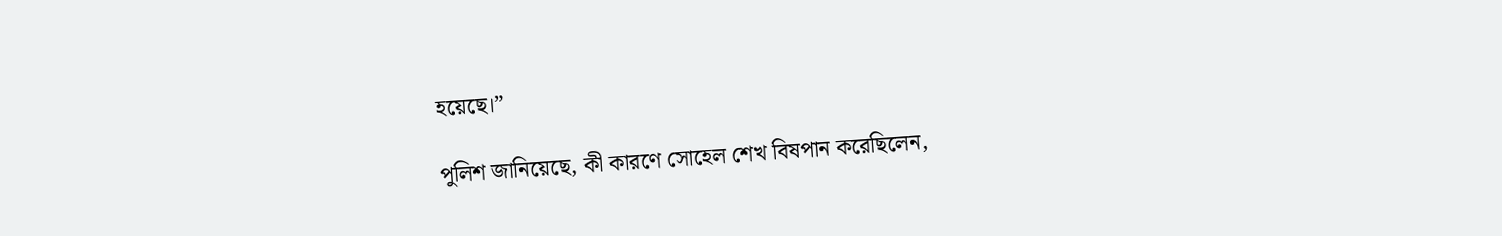হয়েছে।”

পুলিশ জানিয়েছে, কী কারণে সোহেল শেখ বিষপান করেছিলেন,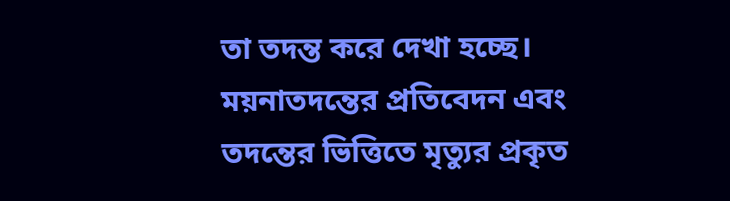তা তদন্ত করে দেখা হচ্ছে। ময়নাতদন্তের প্রতিবেদন এবং তদন্তের ভিত্তিতে মৃত্যুর প্রকৃত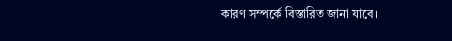কারণ সম্পর্কে বিস্তারিত জানা যাবে।